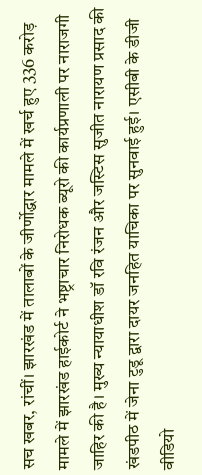सच खबर, रांचीं। झारखंड में तालाबों के जीर्णोद्धार मामले में खर्च हुए 336 करोड़ मामले में झारखंड हाईकोर्ट ने भष्ट्राचार निरोधक ब्यूरो की कार्यप्रणाली पर नाराजगी जाहिर की है। मुख्य न्यायाधीश डॉ रवि रंजन और जस्टिस सुजीत नारायण प्रसाद की खंडपीठ में जेना टुडू द्वारा दायर जनहित याचिका पर सुनवाई हुई। एसीबी के डीजी वीडियो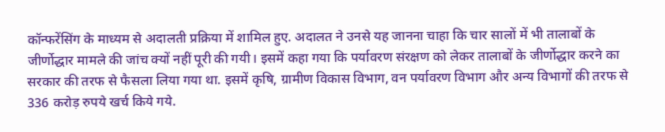कॉन्फरेंसिंग के माध्यम से अदालती प्रक्रिया में शामिल हुए. अदालत ने उनसे यह जानना चाहा कि चार सालों में भी तालाबों के जीर्णोद्धार मामले की जांच क्यों नहीं पूरी की गयी। इसमें कहा गया कि पर्यावरण संरक्षण को लेकर तालाबों के जीर्णोद्धार करने का सरकार की तरफ से फैसला लिया गया था. इसमें कृषि, ग्रामीण विकास विभाग, वन पर्यावरण विभाग और अन्य विभागों की तरफ से 336 करोड़ रुपये खर्च किये गये.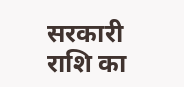सरकारी राशि का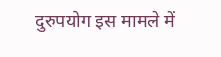दुरुपयोग इस मामले में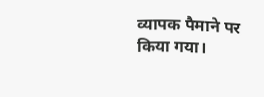व्यापक पैमाने पर किया गया।